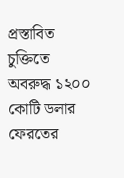প্রস্তাবিত চুক্তিতে অবরুদ্ধ ১২০০ কোটি ডলার ফেরতের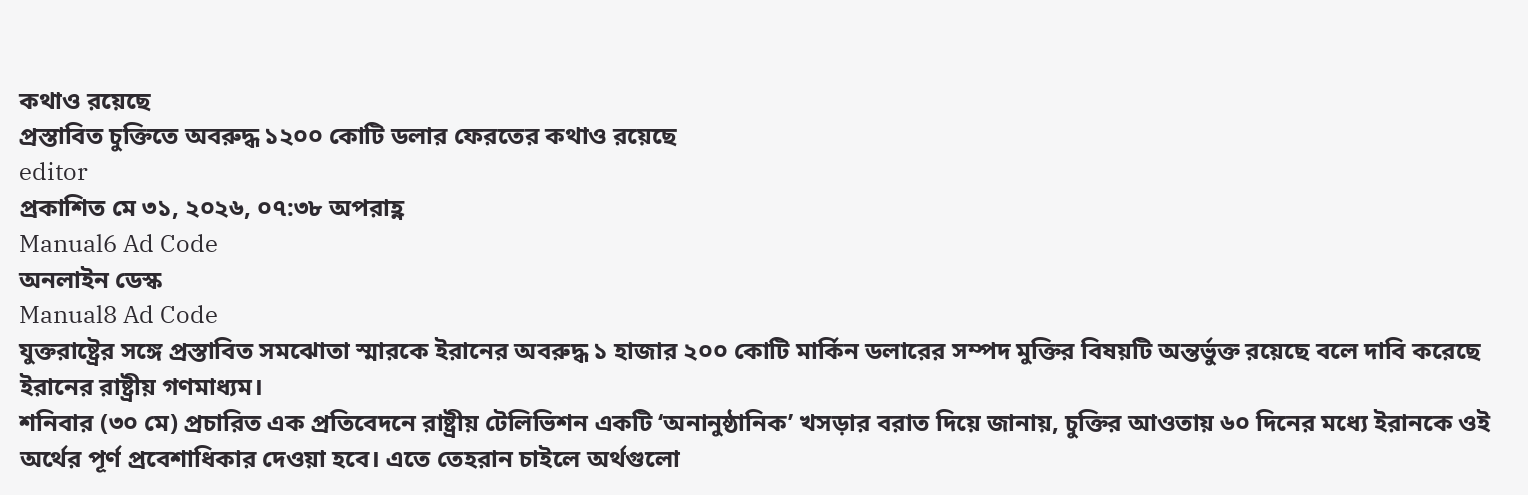কথাও রয়েছে
প্রস্তাবিত চুক্তিতে অবরুদ্ধ ১২০০ কোটি ডলার ফেরতের কথাও রয়েছে
editor
প্রকাশিত মে ৩১, ২০২৬, ০৭:৩৮ অপরাহ্ণ
Manual6 Ad Code
অনলাইন ডেস্ক
Manual8 Ad Code
যুক্তরাষ্ট্রের সঙ্গে প্রস্তাবিত সমঝোতা স্মারকে ইরানের অবরুদ্ধ ১ হাজার ২০০ কোটি মার্কিন ডলারের সম্পদ মুক্তির বিষয়টি অন্তর্ভুক্ত রয়েছে বলে দাবি করেছে ইরানের রাষ্ট্রীয় গণমাধ্যম।
শনিবার (৩০ মে) প্রচারিত এক প্রতিবেদনে রাষ্ট্রীয় টেলিভিশন একটি ‘অনানুষ্ঠানিক’ খসড়ার বরাত দিয়ে জানায়, চুক্তির আওতায় ৬০ দিনের মধ্যে ইরানকে ওই অর্থের পূর্ণ প্রবেশাধিকার দেওয়া হবে। এতে তেহরান চাইলে অর্থগুলো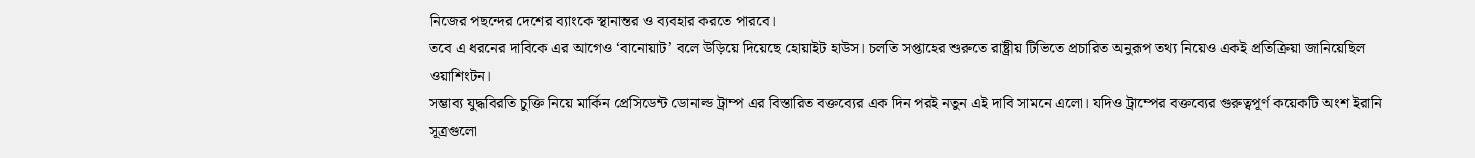নিজের পছন্দের দেশের ব্যাংকে স্থানান্তর ও ব্যবহার করতে পারবে।
তবে এ ধরনের দাবিকে এর আগেও ‘বানোয়াট’ বলে উড়িয়ে দিয়েছে হোয়াইট হাউস। চলতি সপ্তাহের শুরুতে রাষ্ট্রীয় টিভিতে প্রচারিত অনুরূপ তথ্য নিয়েও একই প্রতিক্রিয়া জানিয়েছিল ওয়াশিংটন।
সম্ভাব্য যুদ্ধবিরতি চুক্তি নিয়ে মার্কিন প্রেসিডেন্ট ডোনাল্ড ট্রাম্প এর বিস্তারিত বক্তব্যের এক দিন পরই নতুন এই দাবি সামনে এলো। যদিও ট্রাম্পের বক্তব্যের গুরুত্বপূর্ণ কয়েকটি অংশ ইরানি সূত্রগুলো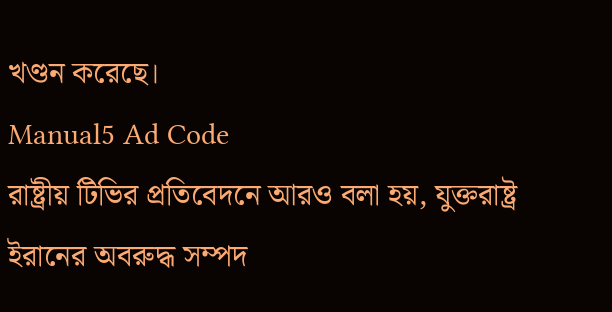খণ্ডন করেছে।
Manual5 Ad Code
রাষ্ট্রীয় টিভির প্রতিবেদনে আরও বলা হয়, যুক্তরাষ্ট্র ইরানের অবরুদ্ধ সম্পদ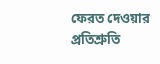ফেরত দেওয়ার প্রতিশ্রুতি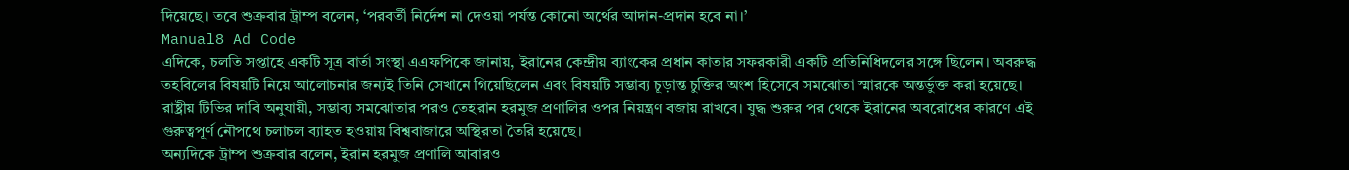দিয়েছে। তবে শুক্রবার ট্রাম্প বলেন, ‘পরবর্তী নির্দেশ না দেওয়া পর্যন্ত কোনো অর্থের আদান-প্রদান হবে না।’
Manual8 Ad Code
এদিকে, চলতি সপ্তাহে একটি সূত্র বার্তা সংস্থা এএফপিকে জানায়, ইরানের কেন্দ্রীয় ব্যাংকের প্রধান কাতার সফরকারী একটি প্রতিনিধিদলের সঙ্গে ছিলেন। অবরুদ্ধ তহবিলের বিষয়টি নিয়ে আলোচনার জন্যই তিনি সেখানে গিয়েছিলেন এবং বিষয়টি সম্ভাব্য চূড়ান্ত চুক্তির অংশ হিসেবে সমঝোতা স্মারকে অন্তর্ভুক্ত করা হয়েছে।
রাষ্ট্রীয় টিভির দাবি অনুযায়ী, সম্ভাব্য সমঝোতার পরও তেহরান হরমুজ প্রণালির ওপর নিয়ন্ত্রণ বজায় রাখবে। যুদ্ধ শুরুর পর থেকে ইরানের অবরোধের কারণে এই গুরুত্বপূর্ণ নৌপথে চলাচল ব্যাহত হওয়ায় বিশ্ববাজারে অস্থিরতা তৈরি হয়েছে।
অন্যদিকে ট্রাম্প শুক্রবার বলেন, ইরান হরমুজ প্রণালি আবারও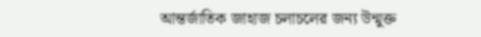আন্তর্জাতিক জাহাজ চলাচলের জন্য উন্মুক্ত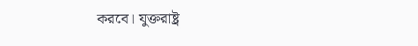করবে। যুক্তরাষ্ট্র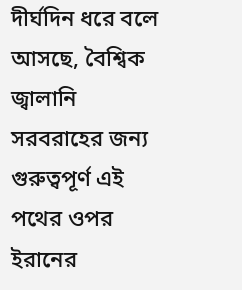দীর্ঘদিন ধরে বলে আসছে, বৈশ্বিক জ্বালানি সরবরাহের জন্য গুরুত্বপূর্ণ এই পথের ওপর ইরানের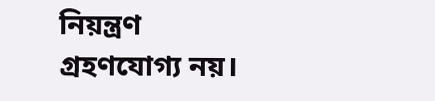নিয়ন্ত্রণ গ্রহণযোগ্য নয়।